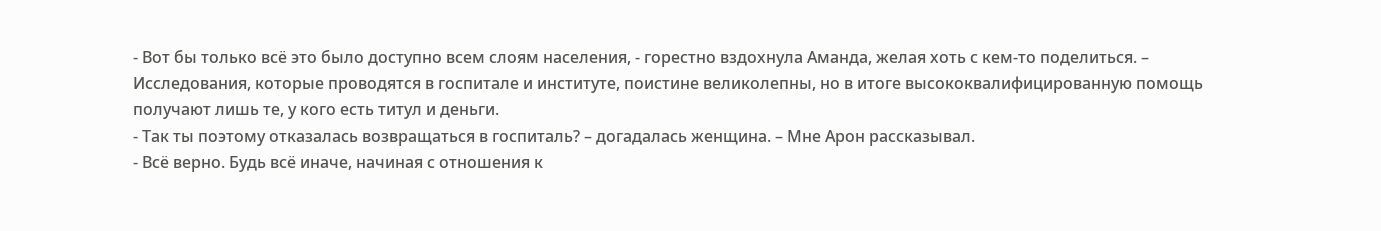- Вот бы только всё это было доступно всем слоям населения, - горестно вздохнула Аманда, желая хоть с кем-то поделиться. – Исследования, которые проводятся в госпитале и институте, поистине великолепны, но в итоге высококвалифицированную помощь получают лишь те, у кого есть титул и деньги.
- Так ты поэтому отказалась возвращаться в госпиталь? – догадалась женщина. – Мне Арон рассказывал.
- Всё верно. Будь всё иначе, начиная с отношения к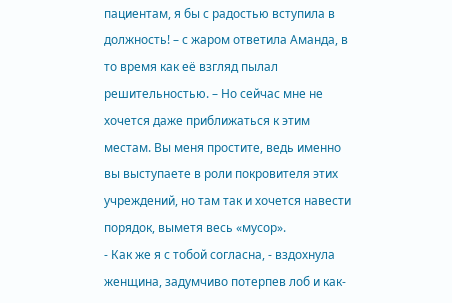пациентам, я бы с радостью вступила в должность! – с жаром ответила Аманда, в то время как её взгляд пылал решительностью. – Но сейчас мне не хочется даже приближаться к этим местам. Вы меня простите, ведь именно вы выступаете в роли покровителя этих учреждений, но там так и хочется навести порядок, выметя весь «мусор».
- Как же я с тобой согласна, - вздохнула женщина, задумчиво потерпев лоб и как-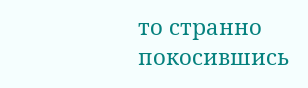то странно покосившись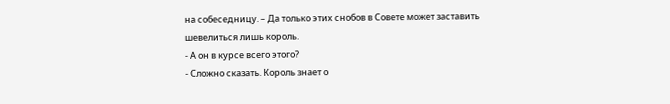на собеседницу. – Да только этих снобов в Совете может заставить шевелиться лишь король.
- А он в курсе всего этого?
- Сложно сказать. Король знает о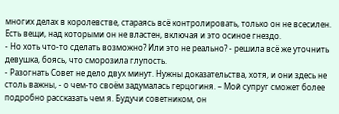многих делах в королевстве, стараясь всё контролировать, только он не всесилен. Есть вещи, над которыми он не властен, включая и это осиное гнездо.
- Но хоть что-то сделать возможно? Или это не реально? - решила всё же уточнить девушка, боясь, что сморозила глупость.
- Разогнать Совет не дело двух минут. Нужны доказательства, хотя, и они здесь не столь важны, - о чем-то своём задумалась герцогиня. – Мой супруг сможет более подробно рассказать чем я. Будучи советником, он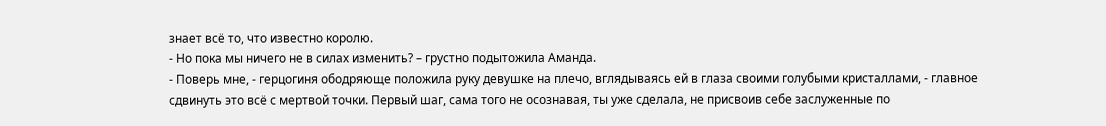знает всё то, что известно королю.
- Но пока мы ничего не в силах изменить? – грустно подытожила Аманда.
- Поверь мне, - герцогиня ободряюще положила руку девушке на плечо, вглядываясь ей в глаза своими голубыми кристаллами, - главное сдвинуть это всё с мертвой точки. Первый шаг, сама того не осознавая, ты уже сделала, не присвоив себе заслуженные по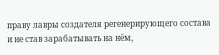праву лавры создателя регенерирующего состава и не став зарабатывать на нём,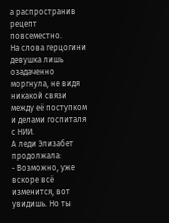а распространив рецепт повсеместно.
На слова герцогини девушка лишь озадаченно моргнула, не видя никакой связи между её поступком и делами госпиталя с НИИ.
А леди Элизабет продолжала:
- Возможно, уже вскоре всё изменится, вот увидишь. Но ты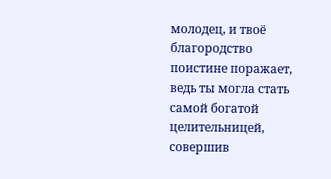молодец, и твоё благородство поистине поражает, ведь ты могла стать самой богатой целительницей, совершив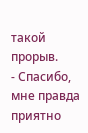такой прорыв.
- Спасибо, мне правда приятно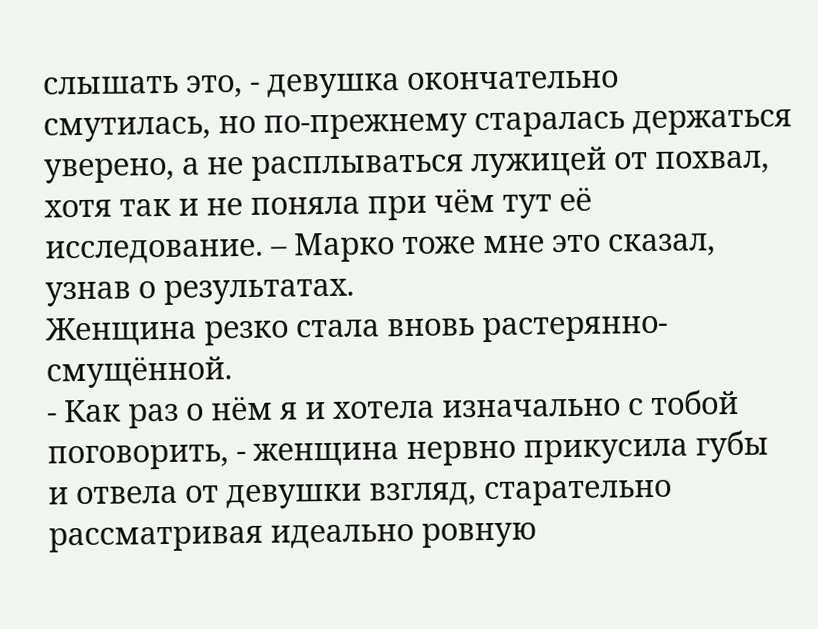слышать это, - девушка окончательно смутилась, но по-прежнему старалась держаться уверено, а не расплываться лужицей от похвал, хотя так и не поняла при чём тут её исследование. – Марко тоже мне это сказал, узнав о результатах.
Женщина резко стала вновь растерянно-смущённой.
- Как раз о нём я и хотела изначально с тобой поговорить, - женщина нервно прикусила губы и отвела от девушки взгляд, старательно рассматривая идеально ровную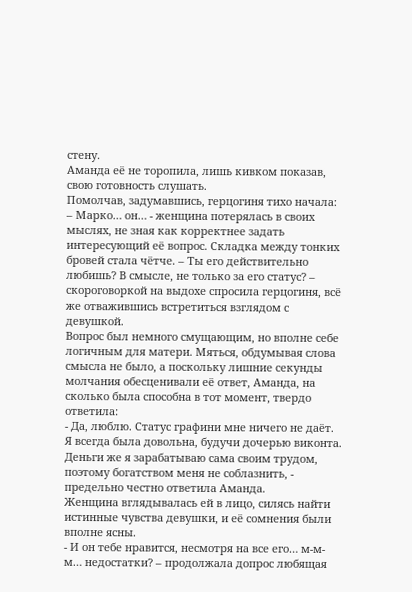стену.
Аманда её не торопила, лишь кивком показав, свою готовность слушать.
Помолчав, задумавшись, герцогиня тихо начала:
– Марко… он… - женщина потерялась в своих мыслях, не зная как корректнее задать интересующий её вопрос. Складка между тонких бровей стала чётче. – Ты его действительно любишь? В смысле, не только за его статус? – скороговоркой на выдохе спросила герцогиня, всё же отважившись встретиться взглядом с девушкой.
Вопрос был немного смущающим, но вполне себе логичным для матери. Мяться, обдумывая слова смысла не было, а поскольку лишние секунды молчания обесценивали её ответ, Аманда, на сколько была способна в тот момент, твердо ответила:
- Да, люблю. Статус графини мне ничего не даёт. Я всегда была довольна, будучи дочерью виконта. Деньги же я зарабатываю сама своим трудом, поэтому богатством меня не соблазнить, - предельно честно ответила Аманда.
Женщина вглядывалась ей в лицо, силясь найти истинные чувства девушки, и её сомнения были вполне ясны.
- И он тебе нравится, несмотря на все его… м-м-м… недостатки? – продолжала допрос любящая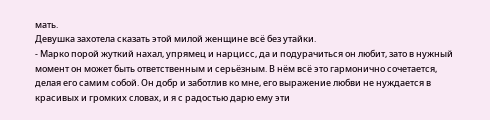мать.
Девушка захотела сказать этой милой женщине всё без утайки.
- Марко порой жуткий нахал, упрямец и нарцисс, да и подурачиться он любит, зато в нужный момент он может быть ответственным и серьёзным. В нём всё это гармонично сочетается, делая его самим собой. Он добр и заботлив ко мне, его выражение любви не нуждается в красивых и громких словах, и я с радостью дарю ему эти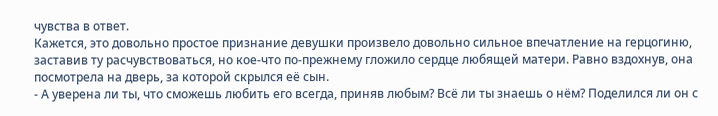чувства в ответ.
Кажется, это довольно простое признание девушки произвело довольно сильное впечатление на герцогиню, заставив ту расчувствоваться, но кое-что по-прежнему гложило сердце любящей матери. Равно вздохнув, она посмотрела на дверь, за которой скрылся её сын.
- А уверена ли ты, что сможешь любить его всегда, приняв любым? Всё ли ты знаешь о нём? Поделился ли он с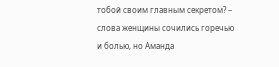тобой своим главным секретом? – слова женщины сочились горечью и болью, но Аманда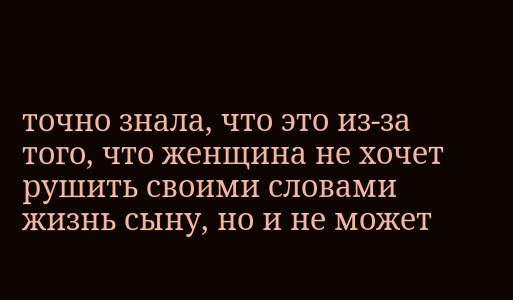точно знала, что это из-за того, что женщина не хочет рушить своими словами жизнь сыну, но и не может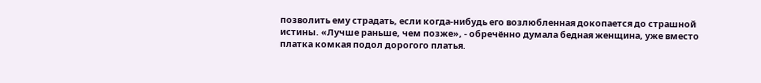позволить ему страдать, если когда-нибудь его возлюбленная докопается до страшной истины. «Лучше раньше, чем позже», - обречённо думала бедная женщина, уже вместо платка комкая подол дорогого платья.